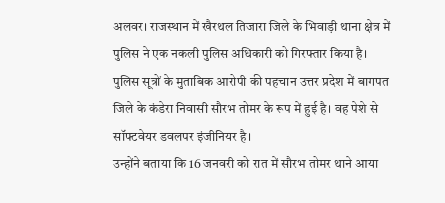अलवर। राजस्थान में खैरथल तिजारा जिले के भिवाड़ी थाना क्षेत्र में पुलिस ने एक नकली पुलिस अधिकारी को गिरफ्तार किया है। पुलिस सूत्रों के मुताबिक आरोपी की पहचान उत्तर प्रदेश में बागपत जिले के कंडेरा निवासी सौरभ तोमर के रूप में हुई है। वह पेशे से सॉफ्टवेयर डवलपर इंजीनियर है।
उन्होंने बताया कि 16 जनवरी को रात में सौरभ तोमर थाने आया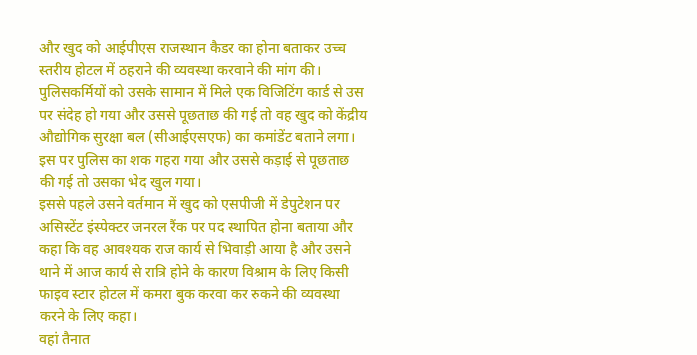और खुद को आईपीएस राजस्थान कैडर का होना बताकर उच्च स्तरीय होटल में ठहराने की व्यवस्था करवाने की मांग की। पुलिसकर्मियों को उसके सामान में मिले एक विजिटिंग कार्ड से उस पर संदेह हो गया और उससे पूछताछ की गई तो वह खुद को केंद्रीय औद्योगिक सुरक्षा बल (सीआईएसएफ) का कमांडेंट बताने लगा। इस पर पुलिस का शक गहरा गया और उससे कड़ाई से पूछताछ की गई तो उसका भेद खुल गया।
इससे पहले उसने वर्तमान में खुद को एसपीजी में डेपुटेशन पर असिस्टेंट इंस्पेक्टर जनरल रैंक पर पद स्थापित होना बताया और कहा कि वह आवश्यक राज कार्य से भिवाड़ी आया है और उसने थाने में आज कार्य से रात्रि होने के कारण विश्राम के लिए किसी फाइव स्टार होटल में कमरा बुक करवा कर रुकने की व्यवस्था करने के लिए कहा।
वहां तैनात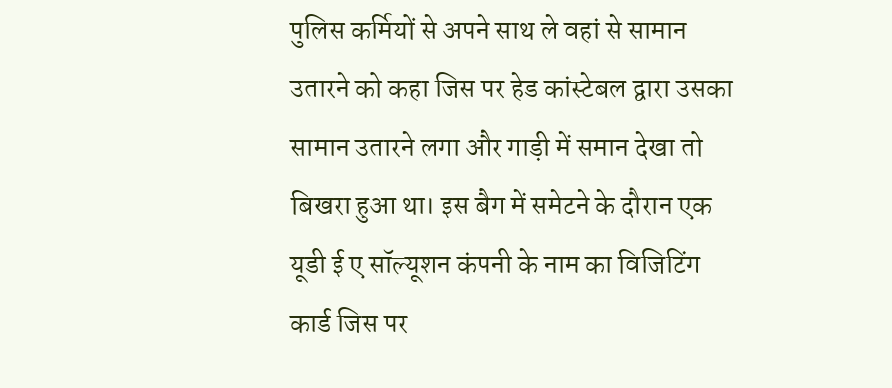पुलिस कर्मियों से अपने साथ ले वहां से सामान उतारने को कहा जिस पर हेड कांस्टेबल द्वारा उसका सामान उतारने लगा और गाड़ी में समान देखा तो बिखरा हुआ था। इस बैग में समेटने के दौरान एक यूडी ई ए सॉल्यूशन कंपनी के नाम का विजिटिंग कार्ड जिस पर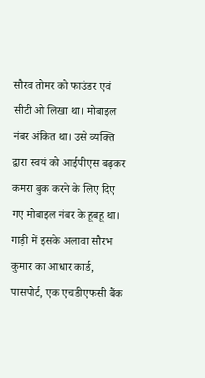सौरव तोमर को फाउंडर एवं सीटी ओ लिखा था। मोबाइल नंबर अंकित था। उसे व्यक्ति द्वारा स्वयं को आईपीएस बढ़कर कमरा बुक करने के लिए दिए गए मोबाइल नंबर के हूबहू था।
गाड़ी में इसके अलावा सौरभ कुमार का आधार कार्ड, पासपोर्ट, एक एचडीएफसी बैंक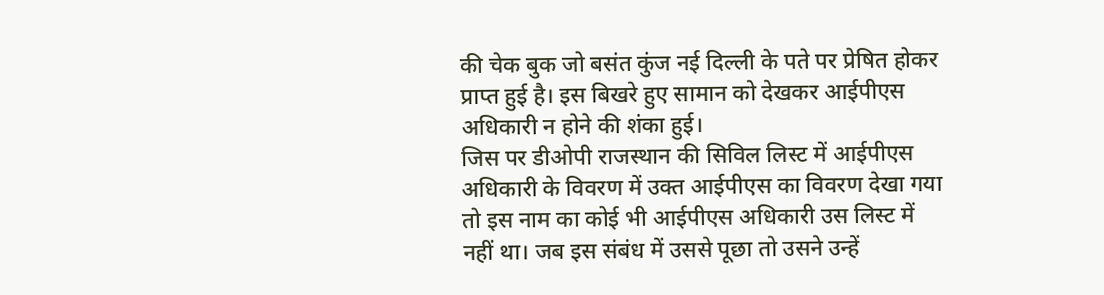की चेक बुक जो बसंत कुंज नई दिल्ली के पते पर प्रेषित होकर प्राप्त हुई है। इस बिखरे हुए सामान को देखकर आईपीएस अधिकारी न होने की शंका हुई।
जिस पर डीओपी राजस्थान की सिविल लिस्ट में आईपीएस अधिकारी के विवरण में उक्त आईपीएस का विवरण देखा गया तो इस नाम का कोई भी आईपीएस अधिकारी उस लिस्ट में नहीं था। जब इस संबंध में उससे पूछा तो उसने उन्हें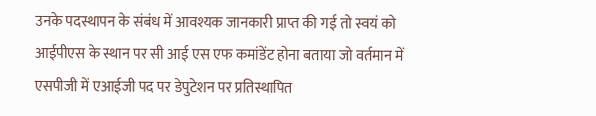उनके पदस्थापन के संबंध में आवश्यक जानकारी प्राप्त की गई तो स्वयं को आईपीएस के स्थान पर सी आई एस एफ कमांडेंट होना बताया जो वर्तमान में एसपीजी में एआईजी पद पर डेपुटेशन पर प्रतिस्थापित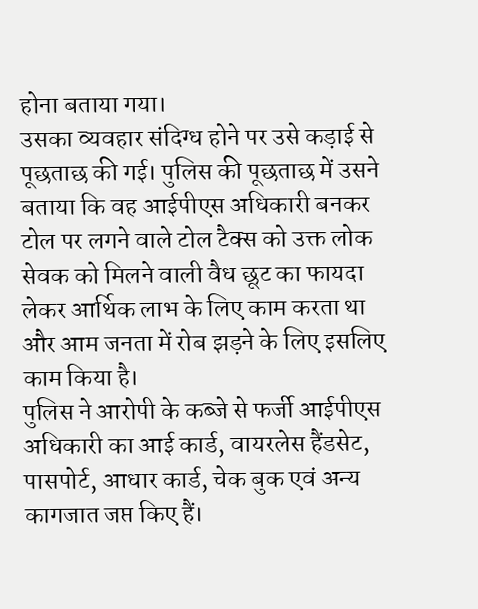होना बताया गया।
उसका व्यवहार संदिग्ध होने पर उसे कड़ाई से पूछताछ की गई। पुलिस की पूछताछ में उसने बताया कि वह आईपीएस अधिकारी बनकर टोल पर लगने वाले टोल टैक्स को उक्त लोक सेवक को मिलने वाली वैध छूट का फायदा लेकर आर्थिक लाभ के लिए काम करता था और आम जनता में रोब झड़ने के लिए इसलिए काम किया है।
पुलिस ने आरोपी के कब्जे से फर्जी आईपीएस अधिकारी का आई कार्ड, वायरलेस हैंडसेट, पासपोर्ट, आधार कार्ड, चेक बुक एवं अन्य कागजात जप्त किए हैं।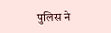पुलिस ने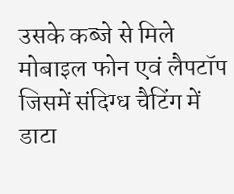उसके कब्जे से मिले मोबाइल फोन एवं लैपटॉप जिसमें संदिग्ध चैटिंग में डाटा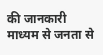की जानकारी माध्यम से जनता से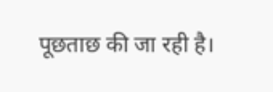पूछताछ की जा रही है।